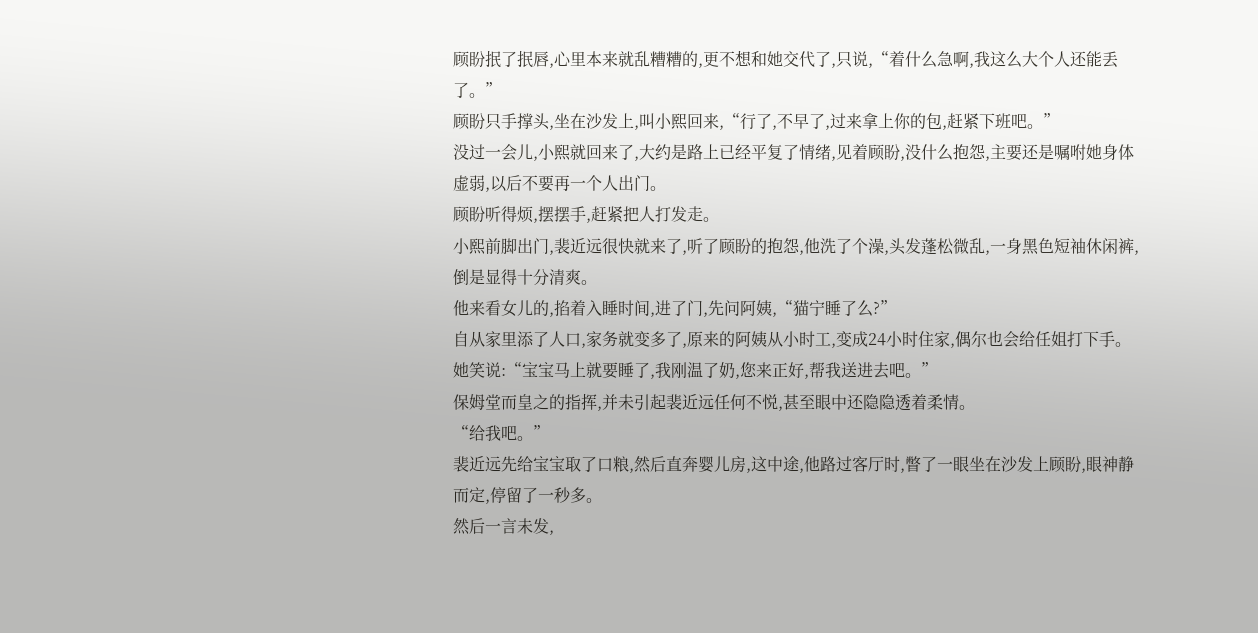顾盼抿了抿唇,心里本来就乱糟糟的,更不想和她交代了,只说,“着什么急啊,我这么大个人还能丢了。”
顾盼只手撑头,坐在沙发上,叫小熙回来,“行了,不早了,过来拿上你的包,赶紧下班吧。”
没过一会儿,小熙就回来了,大约是路上已经平复了情绪,见着顾盼,没什么抱怨,主要还是嘱咐她身体虚弱,以后不要再一个人出门。
顾盼听得烦,摆摆手,赶紧把人打发走。
小熙前脚出门,裴近远很快就来了,听了顾盼的抱怨,他洗了个澡,头发蓬松微乱,一身黑色短袖休闲裤,倒是显得十分清爽。
他来看女儿的,掐着入睡时间,进了门,先问阿姨,“猫宁睡了么?”
自从家里添了人口,家务就变多了,原来的阿姨从小时工,变成24小时住家,偶尔也会给任姐打下手。
她笑说:“宝宝马上就要睡了,我刚温了奶,您来正好,帮我送进去吧。”
保姆堂而皇之的指挥,并未引起裴近远任何不悦,甚至眼中还隐隐透着柔情。
“给我吧。”
裴近远先给宝宝取了口粮,然后直奔婴儿房,这中途,他路过客厅时,瞥了一眼坐在沙发上顾盼,眼神静而定,停留了一秒多。
然后一言未发,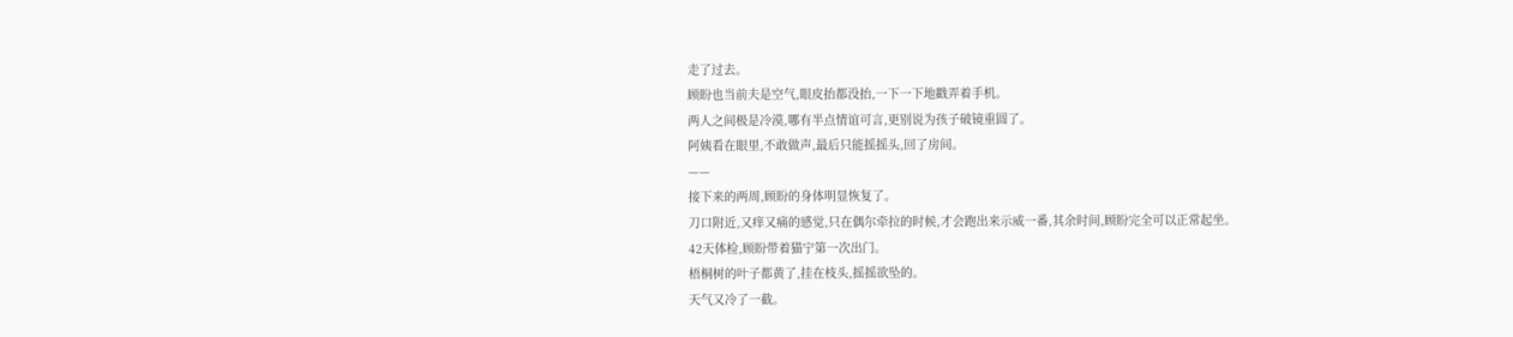走了过去。
顾盼也当前夫是空气,眼皮抬都没抬,一下一下地戳弄着手机。
两人之间极是冷漠,哪有半点情谊可言,更别说为孩子破镜重圆了。
阿姨看在眼里,不敢做声,最后只能摇摇头,回了房间。
——
接下来的两周,顾盼的身体明显恢复了。
刀口附近,又痒又痛的感觉,只在偶尔牵拉的时候,才会跑出来示威一番,其余时间,顾盼完全可以正常起坐。
42天体检,顾盼带着猫宁第一次出门。
梧桐树的叶子都黄了,挂在枝头,摇摇欲坠的。
天气又冷了一截。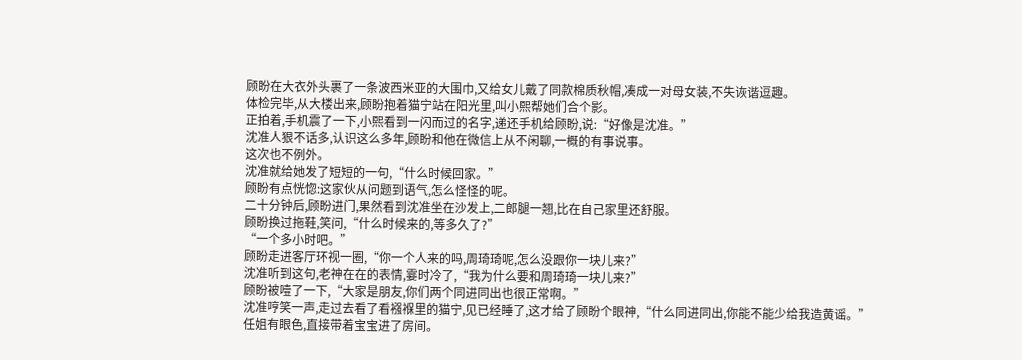顾盼在大衣外头裹了一条波西米亚的大围巾,又给女儿戴了同款棉质秋帽,凑成一对母女装,不失诙谐逗趣。
体检完毕,从大楼出来,顾盼抱着猫宁站在阳光里,叫小熙帮她们合个影。
正拍着,手机震了一下,小熙看到一闪而过的名字,递还手机给顾盼,说:“好像是沈准。”
沈准人狠不话多,认识这么多年,顾盼和他在微信上从不闲聊,一概的有事说事。
这次也不例外。
沈准就给她发了短短的一句,“什么时候回家。”
顾盼有点恍惚:这家伙从问题到语气,怎么怪怪的呢。
二十分钟后,顾盼进门,果然看到沈准坐在沙发上,二郎腿一翘,比在自己家里还舒服。
顾盼换过拖鞋,笑问,“什么时候来的,等多久了?”
“一个多小时吧。”
顾盼走进客厅环视一圈,“你一个人来的吗,周琦琦呢,怎么没跟你一块儿来?”
沈准听到这句,老神在在的表情,霎时冷了,“我为什么要和周琦琦一块儿来?”
顾盼被噎了一下,“大家是朋友,你们两个同进同出也很正常啊。”
沈准哼笑一声,走过去看了看襁褓里的猫宁,见已经睡了,这才给了顾盼个眼神,“什么同进同出,你能不能少给我造黄谣。”
任姐有眼色,直接带着宝宝进了房间。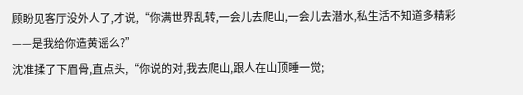顾盼见客厅没外人了,才说,“你满世界乱转,一会儿去爬山,一会儿去潜水,私生活不知道多精彩——是我给你造黄谣么?”
沈准揉了下眉骨,直点头,“你说的对,我去爬山,跟人在山顶睡一觉;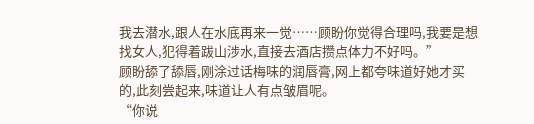我去潜水,跟人在水底再来一觉……顾盼你觉得合理吗,我要是想找女人,犯得着跋山涉水,直接去酒店攒点体力不好吗。”
顾盼舔了舔唇,刚涂过话梅味的润唇膏,网上都夸味道好她才买的,此刻尝起来,味道让人有点皱眉呢。
“你说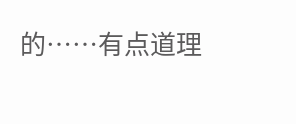的……有点道理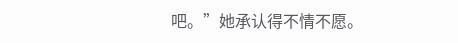吧。”她承认得不情不愿。